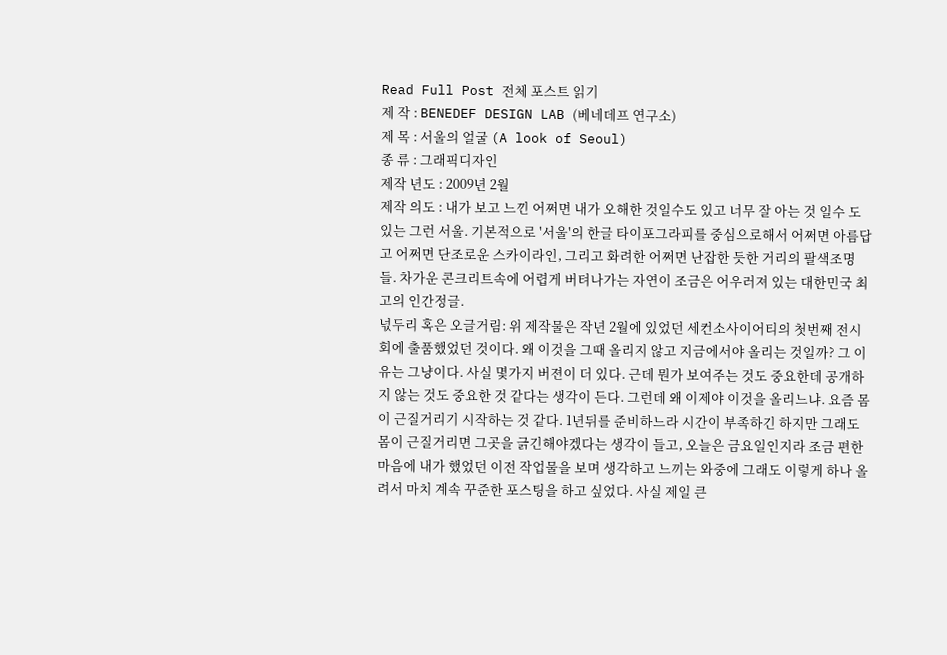Read Full Post 전체 포스트 읽기
제 작 : BENEDEF DESIGN LAB (베네데프 연구소)
제 목 : 서울의 얼굴 (A look of Seoul)
종 류 : 그래픽디자인
제작 년도 : 2009년 2월
제작 의도 : 내가 보고 느낀 어쩌면 내가 오해한 것일수도 있고 너무 잘 아는 것 일수 도 있는 그런 서울. 기본적으로 '서울'의 한글 타이포그라피를 중심으로해서 어쩌면 아름답고 어쩌면 단조로운 스카이라인, 그리고 화려한 어쩌면 난잡한 듯한 거리의 팔색조명들. 차가운 콘크리트속에 어렵게 버텨나가는 자연이 조금은 어우러져 있는 대한민국 최고의 인간정글.
넋두리 혹은 오글거림: 위 제작물은 작년 2월에 있었던 세컨소사이어티의 첫번째 전시회에 출품했었던 것이다. 왜 이것을 그때 올리지 않고 지금에서야 올리는 것일까? 그 이유는 그냥이다. 사실 몇가지 버젼이 더 있다. 근데 뭔가 보여주는 것도 중요한데 공개하지 않는 것도 중요한 것 같다는 생각이 든다. 그런데 왜 이제야 이것을 올리느냐. 요즘 몸이 근질거리기 시작하는 것 같다. 1년뒤를 준비하느라 시간이 부족하긴 하지만 그래도 몸이 근질거리면 그곳을 긁긴해야겠다는 생각이 들고, 오늘은 금요일인지라 조금 편한마음에 내가 했었던 이전 작업물을 보며 생각하고 느끼는 와중에 그래도 이렇게 하나 올려서 마치 계속 꾸준한 포스팅을 하고 싶었다. 사실 제일 큰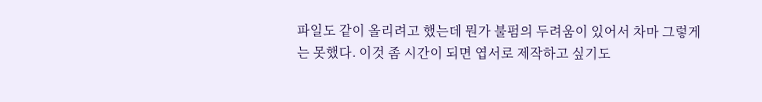파일도 같이 올리려고 했는데 뭔가 불펌의 두려움이 있어서 차마 그렇게는 못했다. 이것 좀 시간이 되면 엽서로 제작하고 싶기도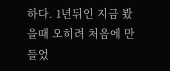하다. 1년뒤인 지금 봤을때 오히려 처음에 만들었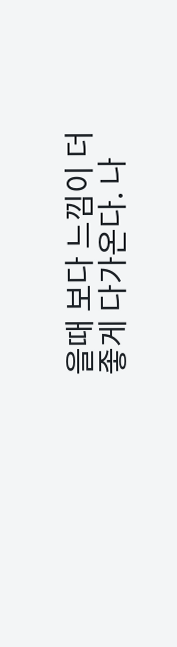을때 보다 느낌이 더 좋게 다가온다. 나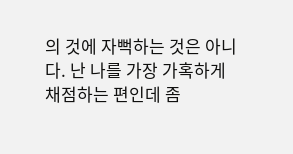의 것에 자뻑하는 것은 아니다. 난 나를 가장 가혹하게 채점하는 편인데 좀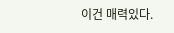이건 매력있다.